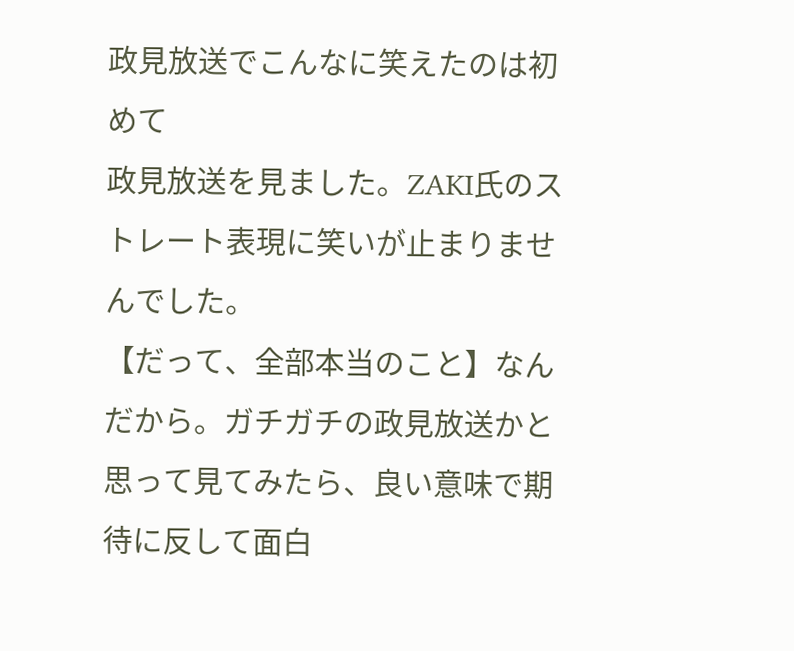政見放送でこんなに笑えたのは初めて
政見放送を見ました。ZAKI氏のストレート表現に笑いが止まりませんでした。
【だって、全部本当のこと】なんだから。ガチガチの政見放送かと思って見てみたら、良い意味で期待に反して面白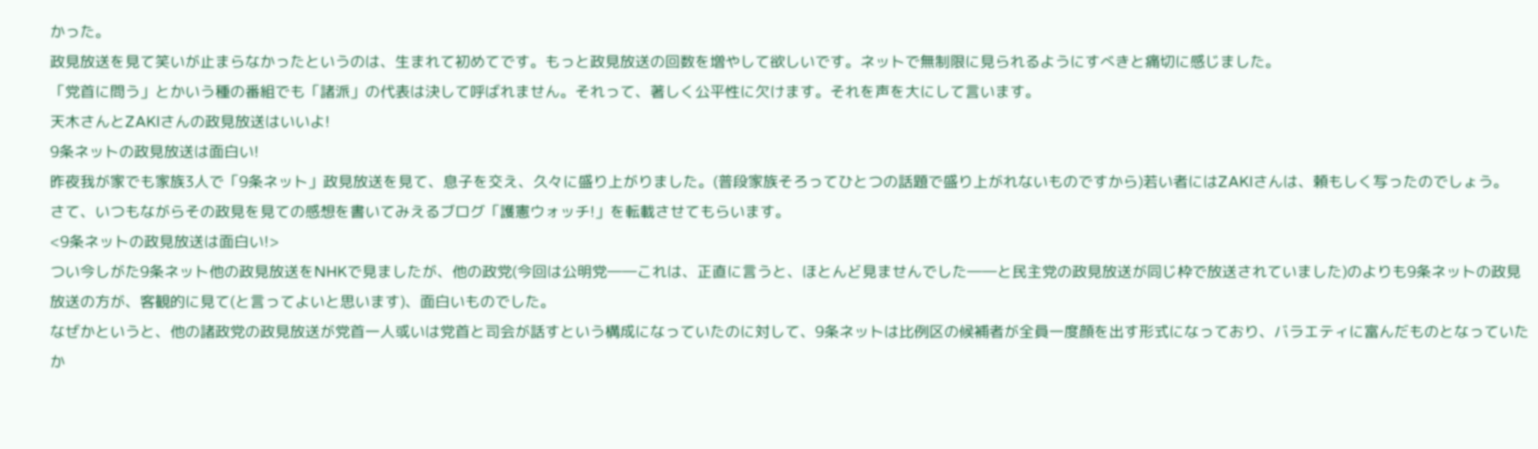かった。
政見放送を見て笑いが止まらなかったというのは、生まれて初めてです。もっと政見放送の回数を増やして欲しいです。ネットで無制限に見られるようにすべきと痛切に感じました。
「党首に問う」とかいう種の番組でも「諸派」の代表は決して呼ばれません。それって、著しく公平性に欠けます。それを声を大にして言います。
天木さんとZAKIさんの政見放送はいいよ!
9条ネットの政見放送は面白い!
昨夜我が家でも家族3人で「9条ネット」政見放送を見て、息子を交え、久々に盛り上がりました。(普段家族そろってひとつの話題で盛り上がれないものですから)若い者にはZAKIさんは、頼もしく写ったのでしょう。
さて、いつもながらその政見を見ての感想を書いてみえるブログ「護憲ウォッチ!」を転載させてもらいます。
<9条ネットの政見放送は面白い!>
つい今しがた9条ネット他の政見放送をNHKで見ましたが、他の政党(今回は公明党――これは、正直に言うと、ほとんど見ませんでした――と民主党の政見放送が同じ枠で放送されていました)のよりも9条ネットの政見放送の方が、客観的に見て(と言ってよいと思います)、面白いものでした。
なぜかというと、他の諸政党の政見放送が党首一人或いは党首と司会が話すという構成になっていたのに対して、9条ネットは比例区の候補者が全員一度顔を出す形式になっており、バラエティに富んだものとなっていたか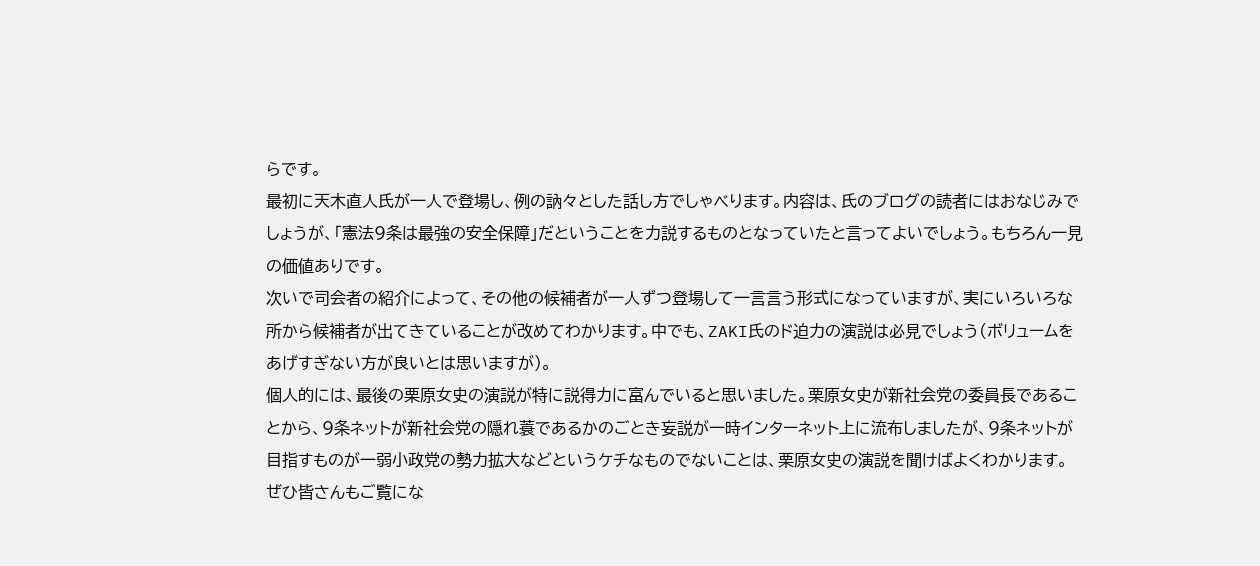らです。
最初に天木直人氏が一人で登場し、例の訥々とした話し方でしゃべります。内容は、氏のブログの読者にはおなじみでしょうが、「憲法9条は最強の安全保障」だということを力説するものとなっていたと言ってよいでしょう。もちろん一見の価値ありです。
次いで司会者の紹介によって、その他の候補者が一人ずつ登場して一言言う形式になっていますが、実にいろいろな所から候補者が出てきていることが改めてわかります。中でも、ZAKI氏のド迫力の演説は必見でしょう(ボリュームをあげすぎない方が良いとは思いますが)。
個人的には、最後の栗原女史の演説が特に説得力に富んでいると思いました。栗原女史が新社会党の委員長であることから、9条ネットが新社会党の隠れ蓑であるかのごとき妄説が一時インターネット上に流布しましたが、9条ネットが目指すものが一弱小政党の勢力拡大などというケチなものでないことは、栗原女史の演説を聞けばよくわかります。
ぜひ皆さんもご覧にな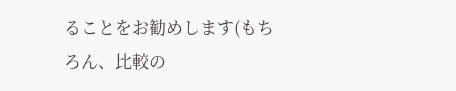ることをお勧めします(もちろん、比較の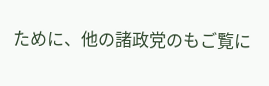ために、他の諸政党のもご覧に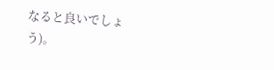なると良いでしょう)。